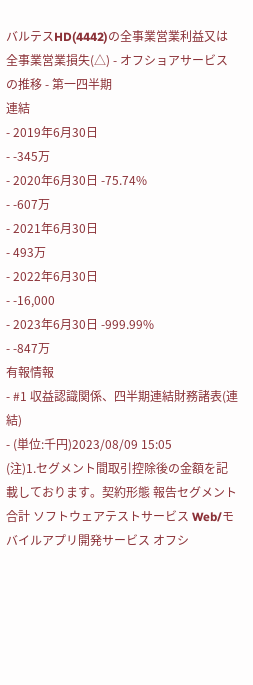バルテスHD(4442)の全事業営業利益又は全事業営業損失(△) - オフショアサービスの推移 - 第一四半期
連結
- 2019年6月30日
- -345万
- 2020年6月30日 -75.74%
- -607万
- 2021年6月30日
- 493万
- 2022年6月30日
- -16,000
- 2023年6月30日 -999.99%
- -847万
有報情報
- #1 収益認識関係、四半期連結財務諸表(連結)
- (単位:千円)2023/08/09 15:05
(注)1.セグメント間取引控除後の金額を記載しております。契約形態 報告セグメント 合計 ソフトウェアテストサービス Web/モバイルアプリ開発サービス オフシ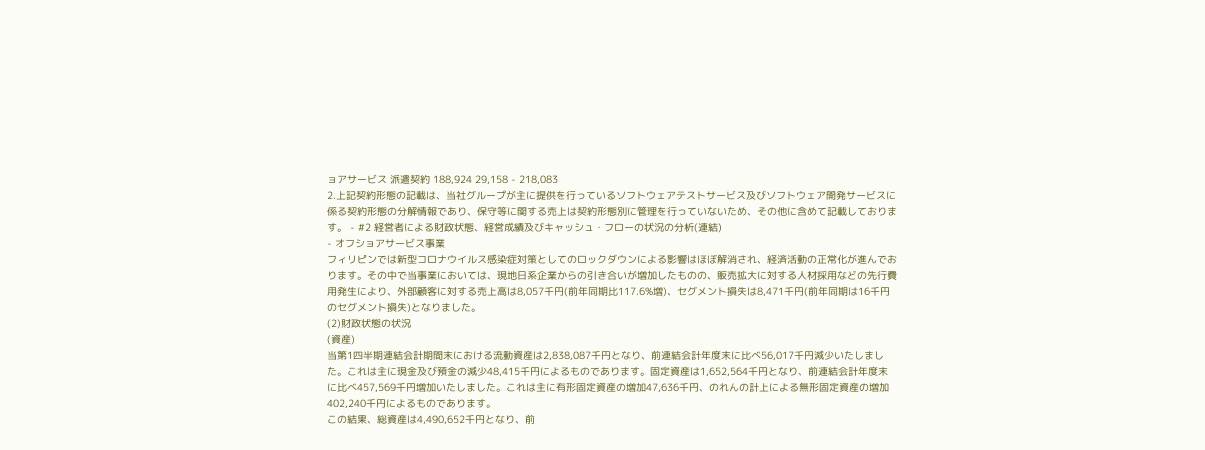ョアサービス 派遣契約 188,924 29,158 - 218,083
2.上記契約形態の記載は、当社グループが主に提供を行っているソフトウェアテストサービス及びソフトウェア開発サービスに係る契約形態の分解情報であり、保守等に関する売上は契約形態別に管理を行っていないため、その他に含めて記載しております。 - #2 経営者による財政状態、経営成績及びキャッシュ・フローの状況の分析(連結)
- オフショアサービス事業
フィリピンでは新型コロナウイルス感染症対策としてのロックダウンによる影響はほぼ解消され、経済活動の正常化が進んでおります。その中で当事業においては、現地日系企業からの引き合いが増加したものの、販売拡大に対する人材採用などの先行費用発生により、外部顧客に対する売上高は8,057千円(前年同期比117.6%増)、セグメント損失は8,471千円(前年同期は16千円のセグメント損失)となりました。
(2)財政状態の状況
(資産)
当第1四半期連結会計期間末における流動資産は2,838,087千円となり、前連結会計年度末に比べ56,017千円減少いたしました。これは主に現金及び預金の減少48,415千円によるものであります。固定資産は1,652,564千円となり、前連結会計年度末に比べ457,569千円増加いたしました。これは主に有形固定資産の増加47,636千円、のれんの計上による無形固定資産の増加402,240千円によるものであります。
この結果、総資産は4,490,652千円となり、前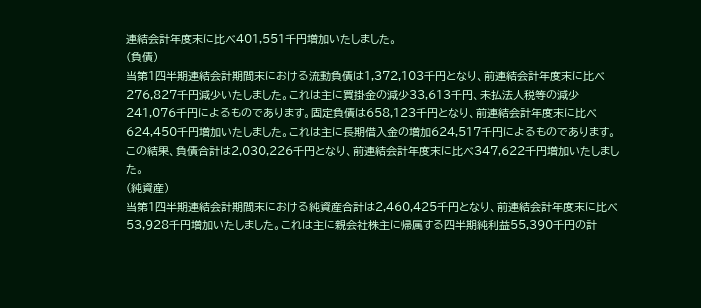連結会計年度末に比べ401,551千円増加いたしました。
(負債)
当第1四半期連結会計期間末における流動負債は1,372,103千円となり、前連結会計年度末に比べ276,827千円減少いたしました。これは主に買掛金の減少33,613千円、未払法人税等の減少241,076千円によるものであります。固定負債は658,123千円となり、前連結会計年度末に比べ624,450千円増加いたしました。これは主に長期借入金の増加624,517千円によるものであります。
この結果、負債合計は2,030,226千円となり、前連結会計年度末に比べ347,622千円増加いたしました。
(純資産)
当第1四半期連結会計期間末における純資産合計は2,460,425千円となり、前連結会計年度末に比べ53,928千円増加いたしました。これは主に親会社株主に帰属する四半期純利益55,390千円の計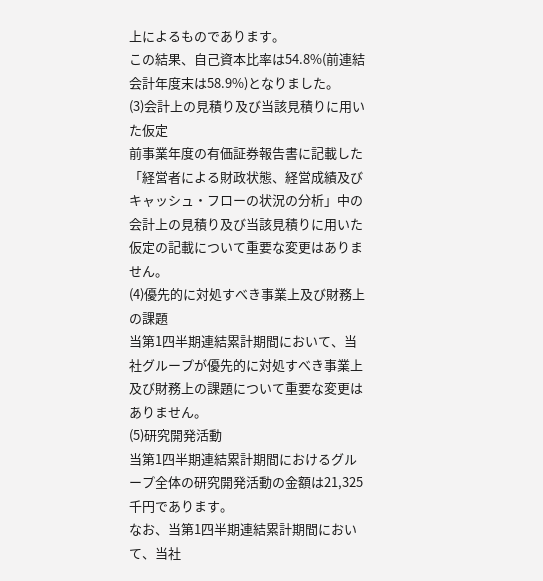上によるものであります。
この結果、自己資本比率は54.8%(前連結会計年度末は58.9%)となりました。
(3)会計上の見積り及び当該見積りに用いた仮定
前事業年度の有価証券報告書に記載した「経営者による財政状態、経営成績及びキャッシュ・フローの状況の分析」中の会計上の見積り及び当該見積りに用いた仮定の記載について重要な変更はありません。
(4)優先的に対処すべき事業上及び財務上の課題
当第1四半期連結累計期間において、当社グループが優先的に対処すべき事業上及び財務上の課題について重要な変更はありません。
(5)研究開発活動
当第1四半期連結累計期間におけるグループ全体の研究開発活動の金額は21,325千円であります。
なお、当第1四半期連結累計期間において、当社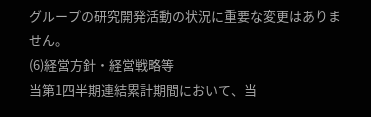グループの研究開発活動の状況に重要な変更はありません。
(6)経営方針・経営戦略等
当第1四半期連結累計期間において、当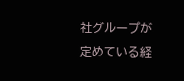社グループが定めている経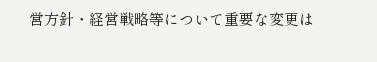営方針・経営戦略等について重要な変更は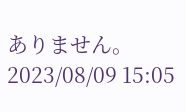ありません。2023/08/09 15:05